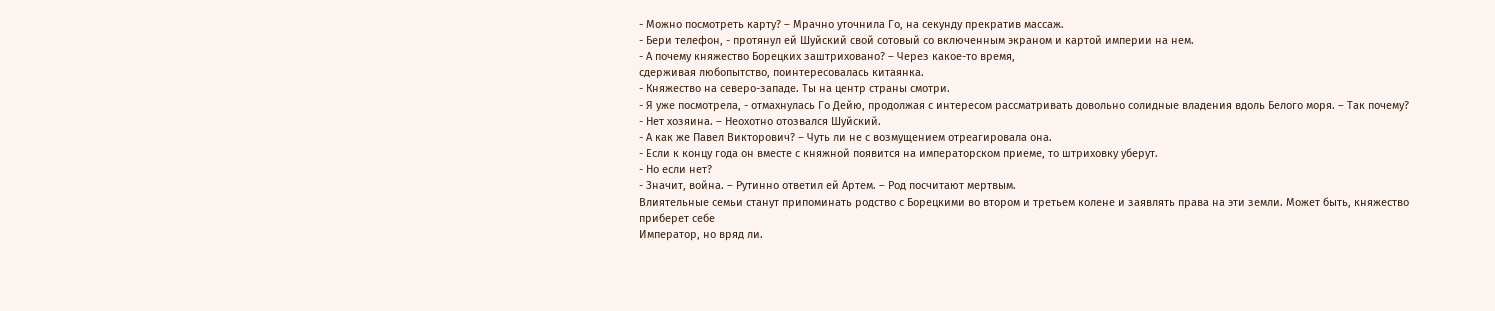- Можно посмотреть карту? – Мрачно уточнила Го, на секунду прекратив массаж.
- Бери телефон, - протянул ей Шуйский свой сотовый со включенным экраном и картой империи на нем.
- А почему княжество Борецких заштриховано? – Через какое-то время,
сдерживая любопытство, поинтересовалась китаянка.
- Княжество на северо-западе. Ты на центр страны смотри.
- Я уже посмотрела, - отмахнулась Го Дейю, продолжая с интересом рассматривать довольно солидные владения вдоль Белого моря. – Так почему?
- Нет хозяина. – Неохотно отозвался Шуйский.
- А как же Павел Викторович? – Чуть ли не с возмущением отреагировала она.
- Если к концу года он вместе с княжной появится на императорском приеме, то штриховку уберут.
- Но если нет?
- Значит, война. – Рутинно ответил ей Артем. – Род посчитают мертвым.
Влиятельные семьи станут припоминать родство с Борецкими во втором и третьем колене и заявлять права на эти земли. Может быть, княжество приберет себе
Император, но вряд ли.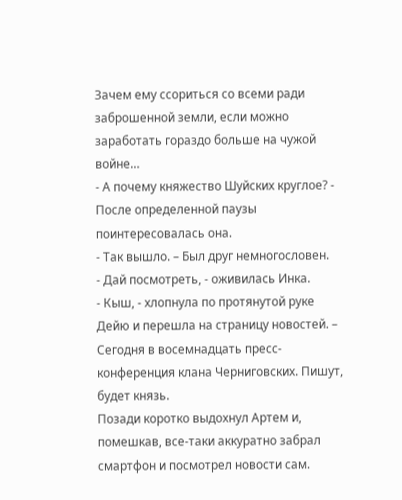Зачем ему ссориться со всеми ради заброшенной земли, если можно заработать гораздо больше на чужой войне…
- А почему княжество Шуйских круглое? - После определенной паузы поинтересовалась она.
- Так вышло. – Был друг немногословен.
- Дай посмотреть, - оживилась Инка.
- Кыш, - хлопнула по протянутой руке Дейю и перешла на страницу новостей. –
Сегодня в восемнадцать пресс-конференция клана Черниговских. Пишут, будет князь.
Позади коротко выдохнул Артем и, помешкав, все-таки аккуратно забрал смартфон и посмотрел новости сам.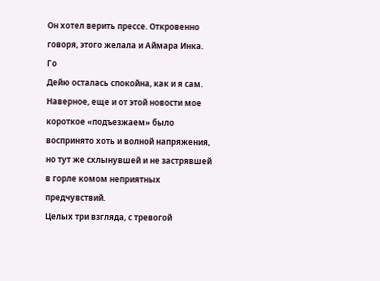Он хотел верить прессе. Откровенно говоря, этого желала и Аймара Инка. Го
Дейю осталась спокойна, как и я сам.
Наверное, еще и от этой новости мое короткое «подъезжаем» было воспринято хоть и волной напряжения, но тут же схлынувшей и не застрявшей в горле комом неприятных предчувствий.
Целых три взгляда, с тревогой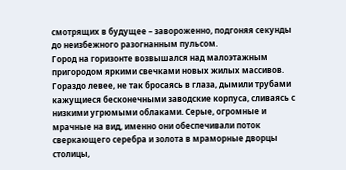смотрящих в будущее – завороженно, подгоняя секунды до неизбежного разогнанным пульсом.
Город на горизонте возвышался над малоэтажным пригородом яркими свечками новых жилых массивов. Гораздо левее, не так бросаясь в глаза, дымили трубами кажущиеся бесконечными заводские корпуса, сливаясь с низкими угрюмыми облаками. Серые, огромные и мрачные на вид, именно они обеспечивали поток сверкающего серебра и золота в мраморные дворцы столицы,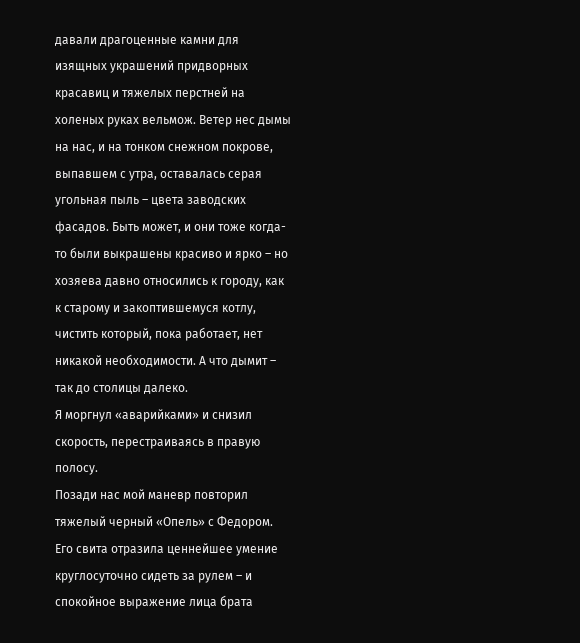давали драгоценные камни для изящных украшений придворных красавиц и тяжелых перстней на холеных руках вельмож. Ветер нес дымы на нас, и на тонком снежном покрове, выпавшем с утра, оставалась серая угольная пыль – цвета заводских фасадов. Быть может, и они тоже когда-то были выкрашены красиво и ярко – но хозяева давно относились к городу, как к старому и закоптившемуся котлу, чистить который, пока работает, нет никакой необходимости. А что дымит – так до столицы далеко.
Я моргнул «аварийками» и снизил скорость, перестраиваясь в правую полосу.
Позади нас мой маневр повторил тяжелый черный «Опель» с Федором. Его свита отразила ценнейшее умение круглосуточно сидеть за рулем – и спокойное выражение лица брата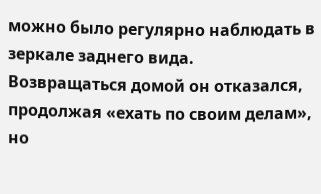можно было регулярно наблюдать в зеркале заднего вида.
Возвращаться домой он отказался, продолжая «ехать по своим делам», но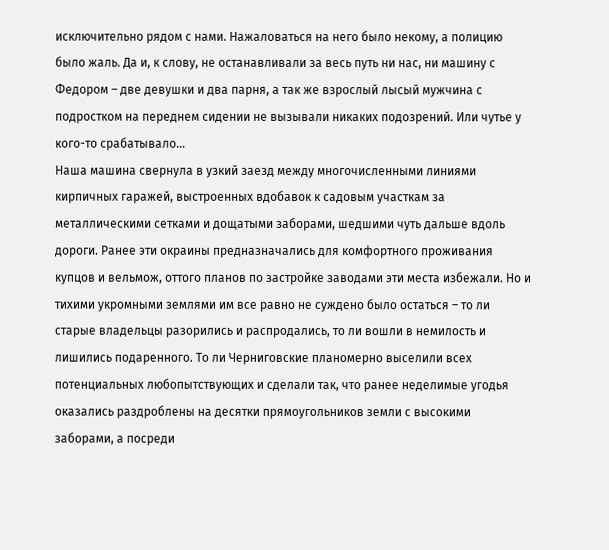исключительно рядом с нами. Нажаловаться на него было некому, а полицию было жаль. Да и, к слову, не останавливали за весь путь ни нас, ни машину с Федором – две девушки и два парня, а так же взрослый лысый мужчина с подростком на переднем сидении не вызывали никаких подозрений. Или чутье у кого-то срабатывало…
Наша машина свернула в узкий заезд между многочисленными линиями кирпичных гаражей, выстроенных вдобавок к садовым участкам за металлическими сетками и дощатыми заборами, шедшими чуть дальше вдоль дороги. Ранее эти окраины предназначались для комфортного проживания купцов и вельмож, оттого планов по застройке заводами эти места избежали. Но и тихими укромными землями им все равно не суждено было остаться – то ли старые владельцы разорились и распродались, то ли вошли в немилость и лишились подаренного. То ли Черниговские планомерно выселили всех потенциальных любопытствующих и сделали так, что ранее неделимые угодья оказались раздроблены на десятки прямоугольников земли с высокими заборами, а посреди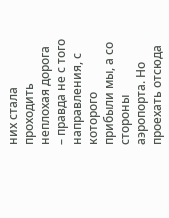них стала проходить неплохая дорога – правда не с того направления, с которого прибыли мы, а со стороны аэропорта. Но проехать отсюда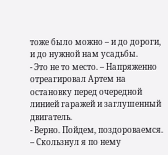тоже было можно – и до дороги, и до нужной нам усадьбы.
- Это не то место. – Напряженно отреагировал Артем на остановку перед очередной линией гаражей и заглушенный двигатель.
- Верно. Пойдем, поздороваемся. – Скользнул я по нему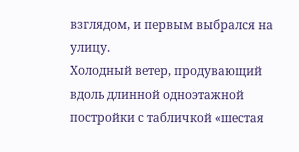взглядом, и первым выбрался на улицу.
Холодный ветер, продувающий вдоль длинной одноэтажной постройки с табличкой «шестая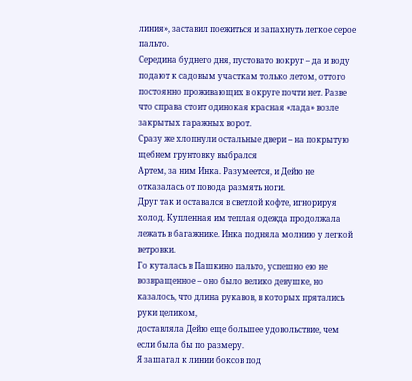линия», заставил поежиться и запахнуть легкое серое пальто.
Середина буднего дня, пустовато вокруг – да и воду подают к садовым участкам только летом, оттого постоянно проживающих в округе почти нет. Разве что справа стоит одинокая красная «лада» возле закрытых гаражных ворот.
Сразу же хлопнули остальные двери – на покрытую щебнем грунтовку выбрался
Артем, за ним Инка. Разумеется, и Дейю не отказалась от повода размять ноги.
Друг так и оставался в светлой кофте, игнорируя холод. Купленная им теплая одежда продолжала лежать в багажнике. Инка подняла молнию у легкой ветровки.
Го куталась в Пашкино пальто, успешно ею не возвращенное – оно было велико девушке, но казалось, что длина рукавов, в которых прятались руки целиком,
доставляла Дейю еще большее удовольствие, чем если была бы по размеру.
Я зашагал к линии боксов под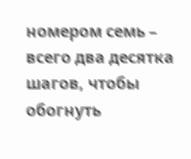номером семь – всего два десятка шагов, чтобы обогнуть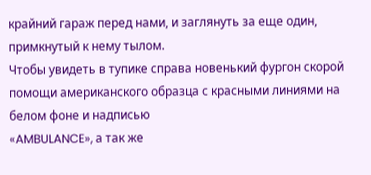крайний гараж перед нами, и заглянуть за еще один, примкнутый к нему тылом.
Чтобы увидеть в тупике справа новенький фургон скорой помощи американского образца с красными линиями на белом фоне и надписью
«AMBULANCE», а так же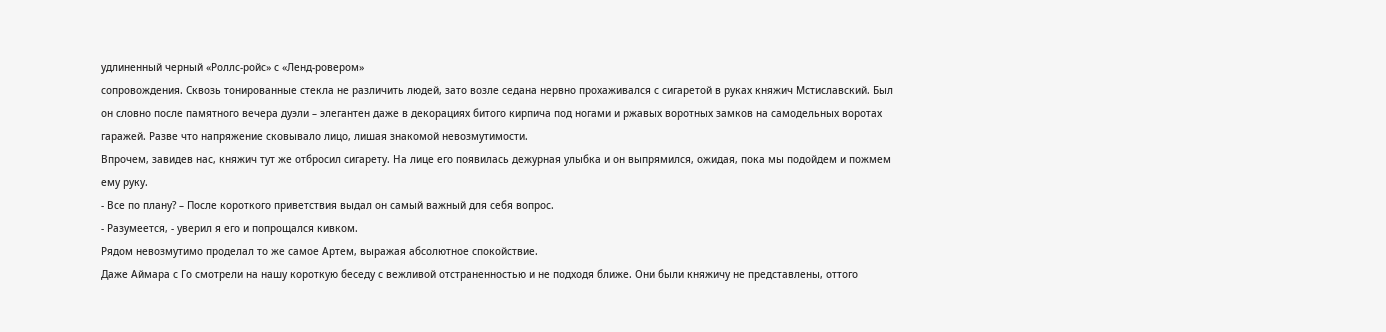удлиненный черный «Роллс-ройс» с «Ленд-ровером»
сопровождения. Сквозь тонированные стекла не различить людей, зато возле седана нервно прохаживался с сигаретой в руках княжич Мстиславский. Был он словно после памятного вечера дуэли – элегантен даже в декорациях битого кирпича под ногами и ржавых воротных замков на самодельных воротах гаражей. Разве что напряжение сковывало лицо, лишая знакомой невозмутимости.
Впрочем, завидев нас, княжич тут же отбросил сигарету. На лице его появилась дежурная улыбка и он выпрямился, ожидая, пока мы подойдем и пожмем ему руку.
- Все по плану? – После короткого приветствия выдал он самый важный для себя вопрос.
- Разумеется, - уверил я его и попрощался кивком.
Рядом невозмутимо проделал то же самое Артем, выражая абсолютное спокойствие.
Даже Аймара с Го смотрели на нашу короткую беседу с вежливой отстраненностью и не подходя ближе. Они были княжичу не представлены, оттого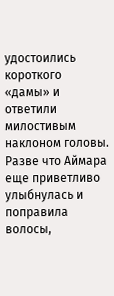удостоились короткого «дамы» и ответили милостивым наклоном головы.
Разве что Аймара еще приветливо улыбнулась и поправила волосы,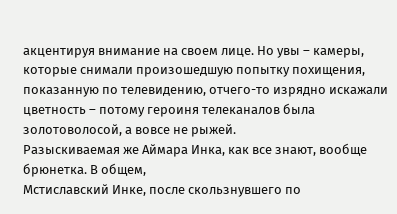акцентируя внимание на своем лице. Но увы – камеры, которые снимали произошедшую попытку похищения, показанную по телевидению, отчего-то изрядно искажали цветность – потому героиня телеканалов была золотоволосой, а вовсе не рыжей.
Разыскиваемая же Аймара Инка, как все знают, вообще брюнетка. В общем,
Мстиславский Инке, после скользнувшего по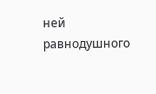ней равнодушного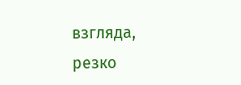взгляда, резко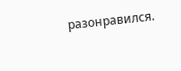разонравился.